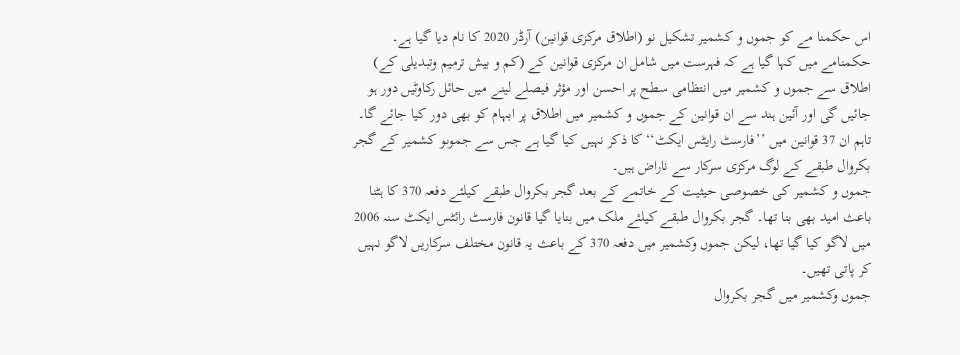اس حکمنا مے کو جموں و کشمیر تشکیل نو (اطلاق مرکزی قوانین) آرڈر 2020 کا نام دیا گیا ہے۔
حکمنامے میں کہا گیا ہے کہ فہرست میں شامل ان مرکزی قوانین کے (کم و بیش ترمیم وتبدیلی کے) اطلاق سے جموں و کشمیر میں انتظامی سطح پر احسن اور مؤثر فیصلے لینے میں حائل رکاوٹیں دور ہو جائیں گی اور آئین ہند سے ان قوانین کے جموں و کشمیر میں اطلاق پر ابہام کو بھی دور کیا جائے گا۔
تاہم ان 37 قوانین میں ’’فارسٹ رایٹس ایکٹ‘‘ کا ذکر نہیں کیا گیا ہے جس سے جموںو کشمیر کے گجر بکروال طبقے کے لوگ مرکزی سرکار سے ناراض ہیں۔
جموں و کشمیر کی خصوصی حیثیت کے خاتمے کے بعد گجر بکروال طبقے کیلئے دفعہ 370 کا ہٹنا باعث امید بھی بنا تھا۔ گجر بکروال طبقے کیلئے ملک میں بنایا گیا قانون فارسٹ رائٹس ایکٹ سنہ 2006 میں لاگو کیا گیا تھا، لیکن جموں وکشمیر میں دفعہ 370 کے باعث یہ قانون مختلف سرکاریں لاگو نہیں کر پاتی تھیں۔
جموں وکشمیر میں گجر بکروال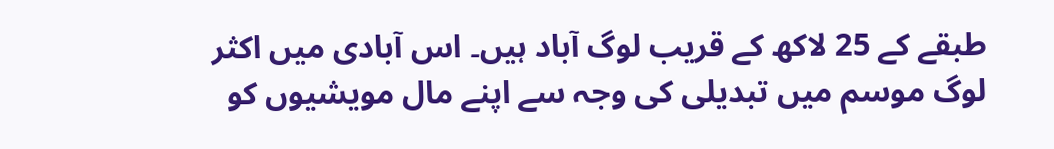طبقے کے 25 لاکھ کے قریب لوگ آباد ہیں۔ اس آبادی میں اکثر لوگ موسم میں تبدیلی کی وجہ سے اپنے مال مویشیوں کو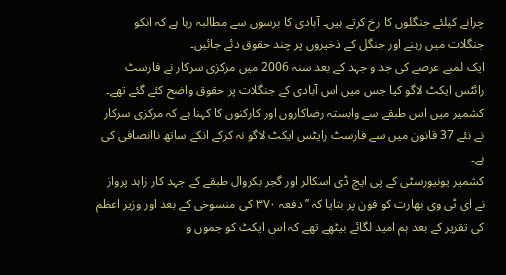چرانے کیلئے جنگلوں کا رخ کرتے ہیں۔ آبادی کا برسوں سے مطالبہ رہا ہے کہ انکو جنگلات میں رہنے اور جنگل کے ذخیروں پر چند حقوق دئے جائیں۔
ایک لمبے عرصے کی جد و جہد کے بعد سنہ 2006 میں مرکزی سرکار نے فارسٹ رائٹس ایکٹ لاگو کیا جس میں اس آبادی کے جنگلات پر حقوق واضح کئے گئے تھے۔
کشمیر میں اس طبقے سے وابستہ رضاکاروں اور کارکنوں کا کہنا ہے کہ مرکزی سرکار نے نئے 37 قانون میں سے فارسٹ رایٹس ایکٹ لاگو نہ کرکے انکے ساتھ ناانصافی کی ہے۔
کشمیر یونیورسٹی کے پی ایچ ڈی اسکالر اور گجر بکروال طبقے کے جہد کار زاہد پرواز نے ای ٹی وی بھارت کو فون پر بتایا کہ ’’دفعہ ۳۷۰ کی منسوخی کے بعد اور وزیر اعظم کی تقریر کے بعد ہم امید لگائے بیٹھے تھے کہ اس ایکٹ کو جموں و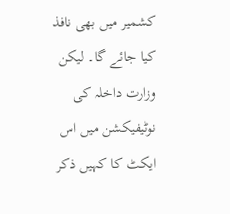کشمیر میں بھی نافذ کیا جائے گا۔ لیکن وزارت داخلہ کی نوٹیفیکشن میں اس ایکٹ کا کہیں ذکر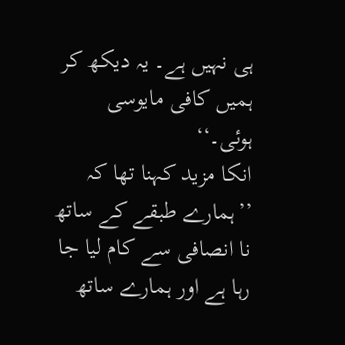ہی نہیں ہے۔ یہ دیکھ کر ہمیں کافی مایوسی ہوئی۔‘‘
انکا مزید کہنا تھا کہ ’’ہمارے طبقے کے ساتھ نا انصافی سے کام لیا جا رہا ہے اور ہمارے ساتھ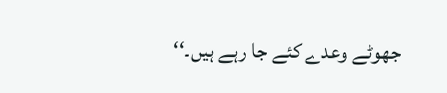جھوٹے وعدے کئے جا رہے ہیں۔‘‘